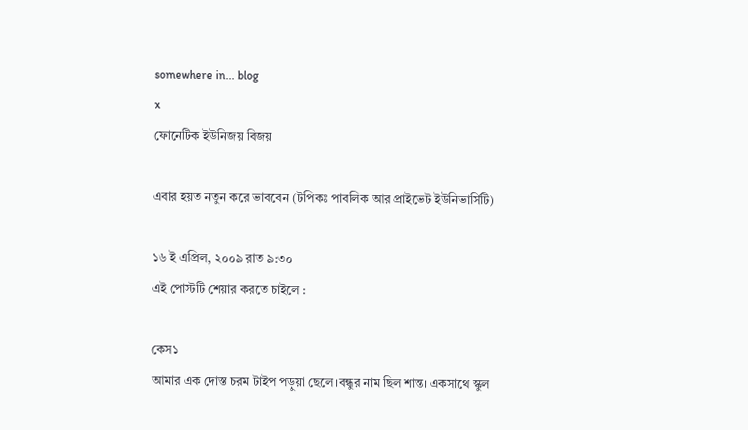somewhere in... blog
x
ফোনেটিক ইউনিজয় বিজয়

এবার হয়ত নতুন করে ভাববেন (টপিকঃ পাবলিক আর প্রাইভেট ইউনিভার্সিটি)

১৬ ই এপ্রিল, ২০০৯ রাত ৯:৩০
এই পোস্টটি শেয়ার করতে চাইলে :

কেস১
আমার এক দোস্ত চরম টাইপ পড়ুয়া ছেলে।বন্ধুর নাম ছিল শান্ত। একসাথে স্কুল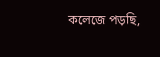কলেজে পড়ছি,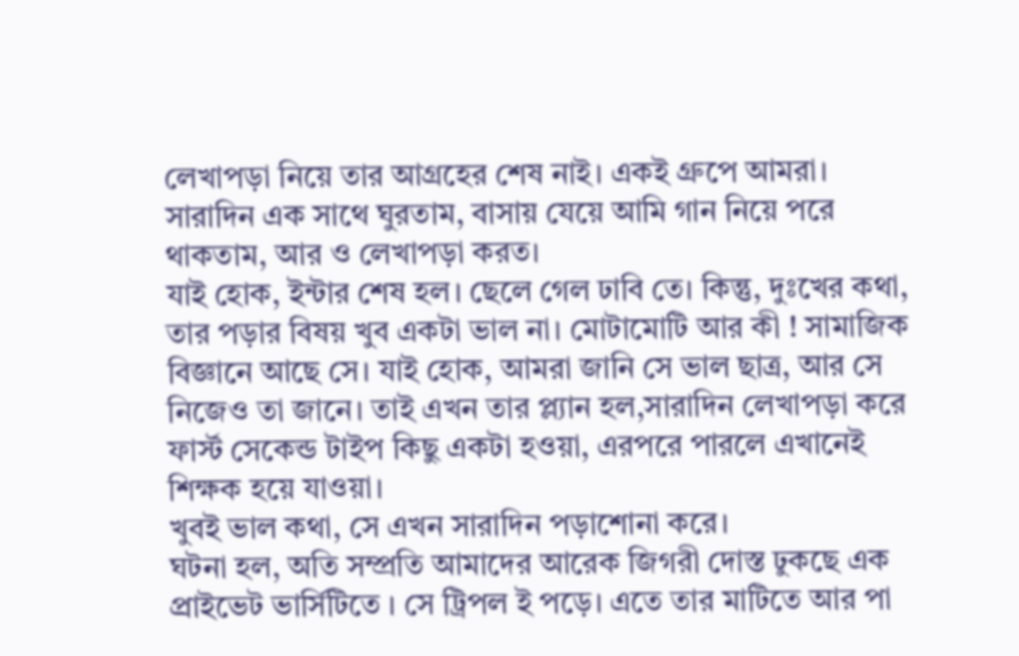লেখাপড়া নিয়ে তার আগ্রহের শেষ নাই। একই গ্রুপে আমরা। সারাদিন এক সাথে ঘুরতাম, বাসায় যেয়ে আমি গান নিয়ে পরে থাকতাম, আর ও লেখাপড়া করত।
যাই হোক, ইন্টার শেষ হল। ছেলে গেল ঢাবি তে। কিন্তু, দুঃখের কথা, তার পড়ার বিষয় খুব একটা ভাল না। মোটামোটি আর কী ! সামাজিক বিজ্ঞানে আছে সে। যাই হোক, আমরা জানি সে ভাল ছাত্র, আর সে নিজেও তা জানে। তাই এখন তার প্ল্যান হল,সারাদিন লেখাপড়া করে ফার্স্ট সেকেন্ড টাইপ কিছু একটা হওয়া, এরপরে পারলে এখানেই শিক্ষক হয়ে যাওয়া।
খুবই ভাল কথা, সে এখন সারাদিন পড়াশোনা করে।
ঘটনা হল, অতি সম্প্রতি আমাদের আরেক জিগরী দোস্ত ঢুকছে এক প্রাইভেট ভার্সিটিতে । সে ট্রিপল ই পড়ে। এতে তার মাটিতে আর পা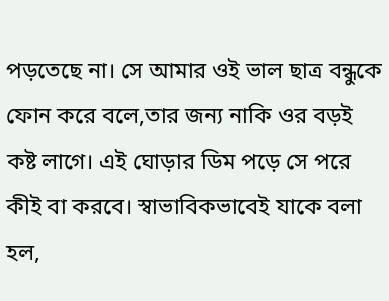পড়তেছে না। সে আমার ওই ভাল ছাত্র বন্ধুকে ফোন করে বলে,তার জন্য নাকি ওর বড়ই কষ্ট লাগে। এই ঘোড়ার ডিম পড়ে সে পরে কীই বা করবে। স্বাভাবিকভাবেই যাকে বলা হল,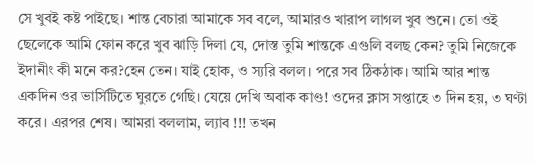সে খুবই কষ্ট পাইছে। শান্ত বেচারা আমাকে সব বলে, আমারও খারাপ লাগল খুব শুনে। তো ওই ছেলেকে আমি ফোন করে খুব ঝাড়ি দিলা যে, দোস্ত তুমি শান্তকে এগুলি বলছ কেন? তুমি নিজেকে ইদানীং কী মনে কর?হেন তেন। যাই হোক, ও স্যরি বলল। পরে সব ঠিকঠাক। আমি আর শান্ত একদিন ওর ভার্সিটিতে ঘুরতে গেছি। যেয়ে দেখি অবাক কাণ্ড! ওদের ক্লাস সপ্তাহে ৩ দিন হয়, ৩ ঘণ্টা করে। এরপর শেষ। আমরা বললাম, ল্যাব !!! তখন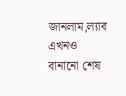জানলাম,ল্যাব এখনও বানানো শেষ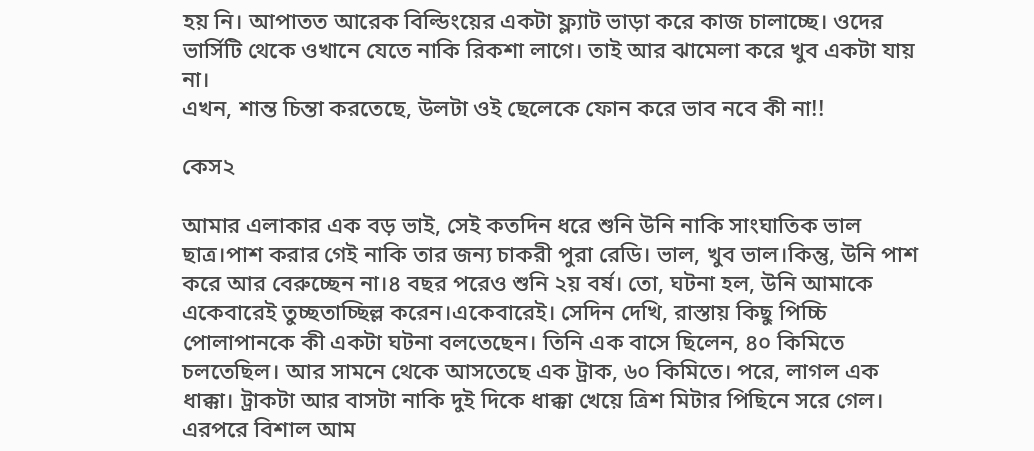হয় নি। আপাতত আরেক বিল্ডিংয়ের একটা ফ্ল্যাট ভাড়া করে কাজ চালাচ্ছে। ওদের ভার্সিটি থেকে ওখানে যেতে নাকি রিকশা লাগে। তাই আর ঝামেলা করে খুব একটা যায় না।
এখন, শান্ত চিন্তা করতেছে, উলটা ওই ছেলেকে ফোন করে ভাব নবে কী না!!

কেস২

আমার এলাকার এক বড় ভাই, সেই কতদিন ধরে শুনি উনি নাকি সাংঘাতিক ভাল ছাত্র।পাশ করার গেই নাকি তার জন্য চাকরী পুরা রেডি। ভাল, খুব ভাল।কিন্তু, উনি পাশ করে আর বেরুচ্ছেন না।৪ বছর পরেও শুনি ২য় বর্ষ। তো, ঘটনা হল, উনি আমাকে একেবারেই তুচ্ছতাচ্ছিল্ল করেন।একেবারেই। সেদিন দেখি, রাস্তায় কিছু পিচ্চি পোলাপানকে কী একটা ঘটনা বলতেছেন। তিনি এক বাসে ছিলেন, ৪০ কিমিতে চলতেছিল। আর সামনে থেকে আসতেছে এক ট্রাক, ৬০ কিমিতে। পরে, লাগল এক ধাক্কা। ট্রাকটা আর বাসটা নাকি দুই দিকে ধাক্কা খেয়ে ত্রিশ মিটার পিছিনে সরে গেল। এরপরে বিশাল আম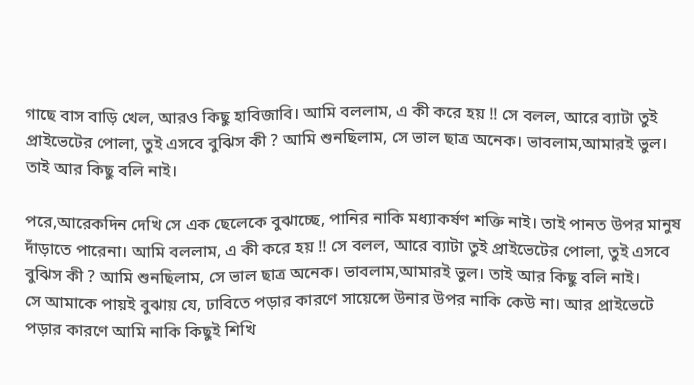গাছে বাস বাড়ি খেল, আরও কিছু হাবিজাবি। আমি বললাম, এ কী করে হয় !! সে বলল, আরে ব্যাটা তুই প্রাইভেটের পোলা, তুই এসবে বুঝিস কী ? আমি শুনছিলাম, সে ভাল ছাত্র অনেক। ভাবলাম,আমারই ভুল। তাই আর কিছু বলি নাই।

পরে,আরেকদিন দেখি সে এক ছেলেকে বুঝাচ্ছে, পানির নাকি মধ্যাকর্ষণ শক্তি নাই। তাই পানত উপর মানুষ দাঁড়াতে পারেনা। আমি বললাম, এ কী করে হয় !! সে বলল, আরে ব্যাটা তুই প্রাইভেটের পোলা, তুই এসবে বুঝিস কী ? আমি শুনছিলাম, সে ভাল ছাত্র অনেক। ভাবলাম,আমারই ভুল। তাই আর কিছু বলি নাই।
সে আমাকে পায়ই বুঝায় যে, ঢাবিতে পড়ার কারণে সায়েন্সে উনার উপর নাকি কেউ না। আর প্রাইভেটে পড়ার কারণে আমি নাকি কিছুই শিখি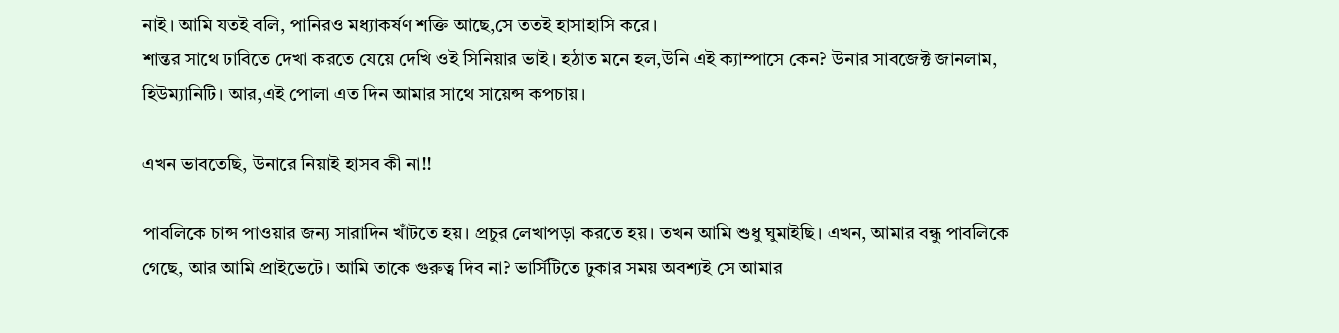নাই। আমি যতই বলি, পানিরও মধ্যাকর্ষণ শক্তি আছে,সে ততই হাসাহাসি করে।
শান্তর সাথে ঢাবিতে দেখা করতে যেয়ে দেখি ওই সিনিয়ার ভাই। হঠাত মনে হল,উনি এই ক্যাম্পাসে কেন? উনার সাবজেক্ট জানলাম, হিউম্যানিটি। আর,এই পোলা এত দিন আমার সাথে সায়েন্স কপচায়।

এখন ভাবতেছি, উনারে নিয়াই হাসব কী না!!

পাবলিকে চান্স পাওয়ার জন্য সারাদিন খাঁটতে হয়। প্রচুর লেখাপড়া করতে হয়। তখন আমি শুধু ঘুমাইছি। এখন, আমার বন্ধু পাবলিকে গেছে, আর আমি প্রাইভেটে। আমি তাকে গুরুত্ব দিব না? ভার্সিটিতে ঢুকার সময় অবশ্যই সে আমার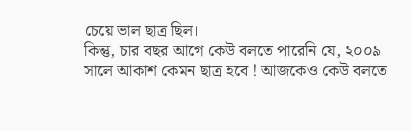চেয়ে ভাল ছাত্র ছিল।
কিন্তু, চার বছর আগে কেউ বলতে পারেনি যে, ২০০৯ সালে আকাশ কেমন ছাত্র হবে ! আজকেও কেউ বলতে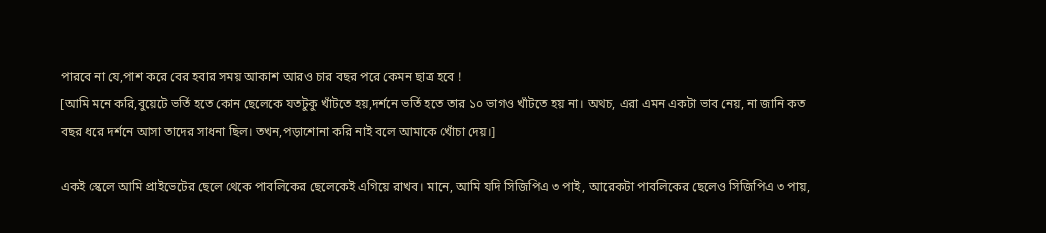পারবে না যে,পাশ করে বের হবার সময় আকাশ আরও চার বছর পরে কেমন ছাত্র হবে !
[আমি মনে করি,বুয়েটে ভর্তি হতে কোন ছেলেকে যতটুকু খাঁটতে হয়,দর্শনে ভর্তি হতে তার ১০ ভাগও খাঁটতে হয় না। অথচ, এরা এমন একটা ভাব নেয়, না জানি কত বছর ধরে দর্শনে আসা তাদের সাধনা ছিল। তখন,পড়াশোনা করি নাই বলে আমাকে খোঁচা দেয়।]

একই স্কেলে আমি প্রাইভেটের ছেলে থেকে পাবলিকের ছেলেকেই এগিয়ে রাখব। মানে, আমি যদি সিজিপিএ ৩ পাই, আরেকটা পাবলিকের ছেলেও সিজিপিএ ৩ পায়,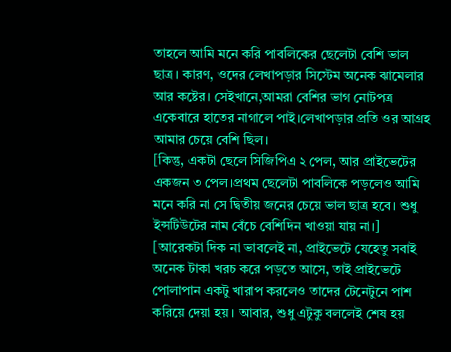তাহলে আমি মনে করি পাবলিকের ছেলেটা বেশি ভাল ছাত্র। কারণ, ওদের লেখাপড়ার সিস্টেম অনেক ঝামেলার আর কষ্টের। সেইখানে,আমরা বেশির ভাগ নোটপত্র একেবারে হাতের নাগালে পাই।লেখাপড়ার প্রতি ওর আগ্রহ আমার চেয়ে বেশি ছিল।
[কিন্তু, একটা ছেলে সিজিপিএ ২ পেল, আর প্রাইভেটের একজন ৩ পেল।প্রথম ছেলেটা পাবলিকে পড়লেও আমি মনে করি না সে দ্বিতীয় জনের চেয়ে ভাল ছাত্র হবে। শুধু ইন্সটিউটের নাম বেঁচে বেশিদিন খাওয়া যায় না।]
[আরেকটা দিক না ভাবলেই না, প্রাইভেটে যেহেতু সবাই অনেক টাকা খরচ করে পড়তে আসে, তাই প্রাইভেটে পোলাপান একটু খারাপ করলেও তাদের টেনেটুনে পাশ করিয়ে দেয়া হয়। আবার, শুধু এটুকু বললেই শেষ হয়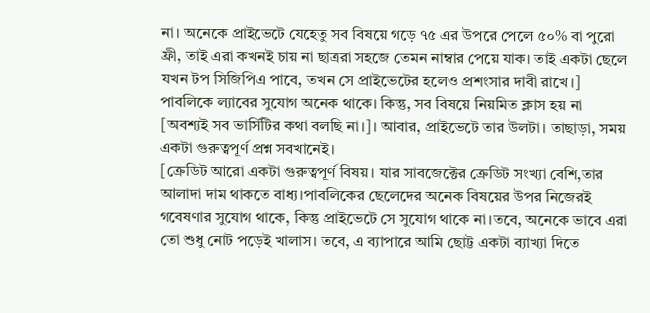না। অনেকে প্রাইভেটে যেহেতু সব বিষয়ে গড়ে ৭৫ এর উপরে পেলে ৫০% বা পুরো ফ্রী, তাই এরা কখনই চায় না ছাত্ররা সহজে তেমন নাম্বার পেয়ে যাক। তাই একটা ছেলে যখন টপ সিজিপিএ পাবে, তখন সে প্রাইভেটের হলেও প্রশংসার দাবী রাখে।]
পাবলিকে ল্যাবের সুযোগ অনেক থাকে। কিন্তু, সব বিষয়ে নিয়মিত ক্লাস হয় না [অবশ্যই সব ভার্সিটির কথা বলছি না।]। আবার, প্রাইভেটে তার উলটা। তাছাড়া, সময় একটা গুরুত্বপূর্ণ প্রশ্ন সবখানেই।
[ক্রেডিট আরো একটা গুরুত্বপূর্ণ বিষয়। যার সাবজেক্টের ক্রেডিট সংখ্যা বেশি,তার আলাদা দাম থাকতে বাধ্য।পাবলিকের ছেলেদের অনেক বিষয়ের উপর নিজেরই গবেষণার সুযোগ থাকে, কিন্তু প্রাইভেটে সে সুযোগ থাকে না।তবে, অনেকে ভাবে এরা তো শুধু নোট পড়েই খালাস। তবে, এ ব্যাপারে আমি ছোট্ট একটা ব্যাখ্যা দিতে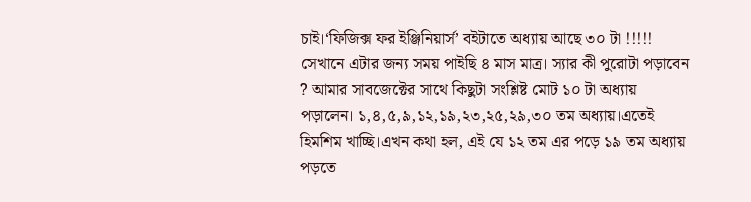চাই।‘ফিজিক্স ফর ইঞ্জিনিয়ার্স’ বইটাতে অধ্যায় আছে ৩০ টা !!!!! সেখানে এটার জন্য সময় পাইছি ৪ মাস মাত্র। স্যার কী পুরোটা পড়াবেন ? আমার সাবজেক্টের সাথে কিছুটা সংশ্লিষ্ট মোট ১০ টা অধ্যায় পড়ালেন। ১,৪,৫,৯,১২,১৯,২৩,২৫,২৯,৩০ তম অধ্যায়।এতেই হিমশিম খাচ্ছি।এখন কথা হল, এই যে ১২ তম এর পড়ে ১৯ তম অধ্যায় পড়তে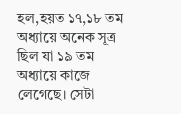হল,হয়ত ১৭,১৮ তম অধ্যায়ে অনেক সূত্র ছিল যা ১৯ তম অধ্যায়ে কাজে লেগেছে। সেটা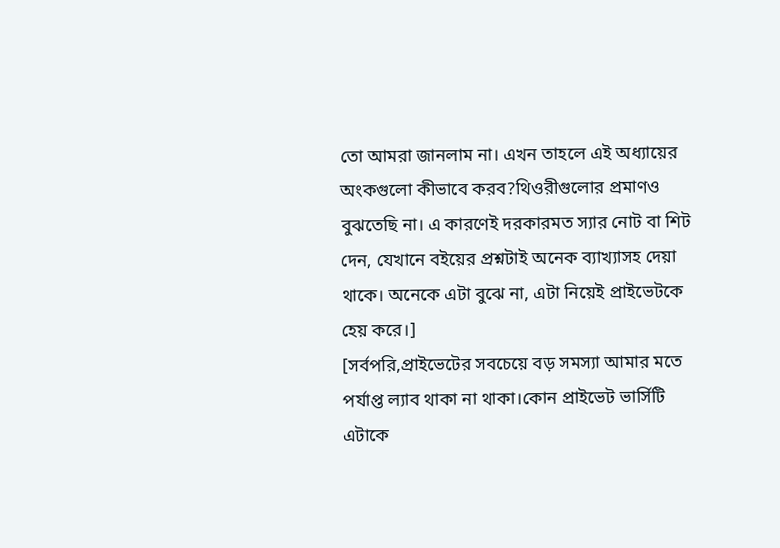তো আমরা জানলাম না। এখন তাহলে এই অধ্যায়ের অংকগুলো কীভাবে করব?থিওরীগুলোর প্রমাণও বুঝতেছি না। এ কারণেই দরকারমত স্যার নোট বা শিট দেন, যেখানে বইয়ের প্রশ্নটাই অনেক ব্যাখ্যাসহ দেয়া থাকে। অনেকে এটা বুঝে না, এটা নিয়েই প্রাইভেটকে হেয় করে।]
[সর্বপরি,প্রাইভেটের সবচেয়ে বড় সমস্যা আমার মতে পর্যাপ্ত ল্যাব থাকা না থাকা।কোন প্রাইভেট ভার্সিটি এটাকে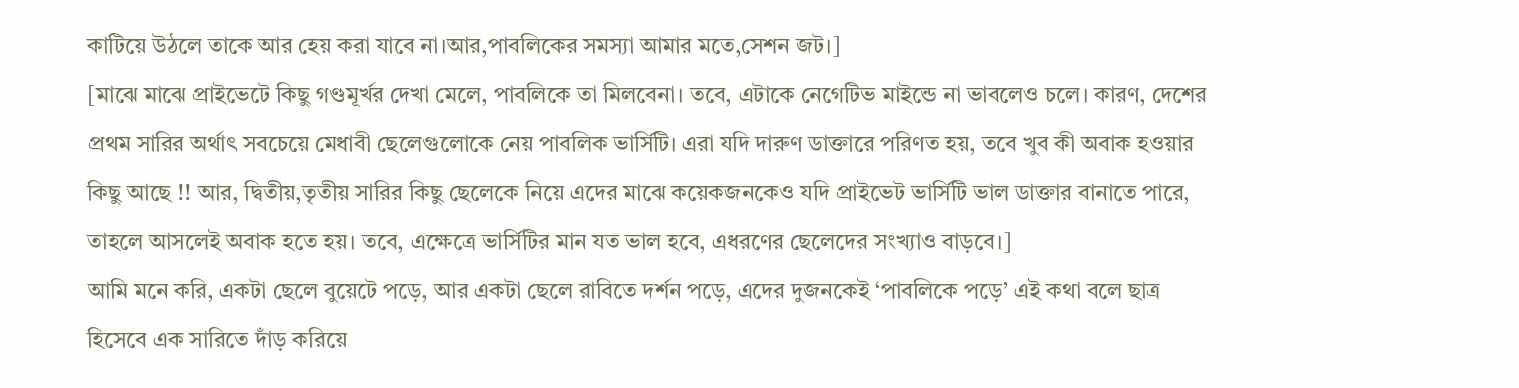কাটিয়ে উঠলে তাকে আর হেয় করা যাবে না।আর,পাবলিকের সমস্যা আমার মতে,সেশন জট।]
[মাঝে মাঝে প্রাইভেটে কিছু গণ্ডমূর্খর দেখা মেলে, পাবলিকে তা মিলবেনা। তবে, এটাকে নেগেটিভ মাইন্ডে না ভাবলেও চলে। কারণ, দেশের প্রথম সারির অর্থাৎ সবচেয়ে মেধাবী ছেলেগুলোকে নেয় পাবলিক ভার্সিটি। এরা যদি দারুণ ডাক্তারে পরিণত হয়, তবে খুব কী অবাক হওয়ার কিছু আছে !! আর, দ্বিতীয়,তৃতীয় সারির কিছু ছেলেকে নিয়ে এদের মাঝে কয়েকজনকেও যদি প্রাইভেট ভার্সিটি ভাল ডাক্তার বানাতে পারে, তাহলে আসলেই অবাক হতে হয়। তবে, এক্ষেত্রে ভার্সিটির মান যত ভাল হবে, এধরণের ছেলেদের সংখ্যাও বাড়বে।]
আমি মনে করি, একটা ছেলে বুয়েটে পড়ে, আর একটা ছেলে রাবিতে দর্শন পড়ে, এদের দুজনকেই ‘পাবলিকে পড়ে’ এই কথা বলে ছাত্র হিসেবে এক সারিতে দাঁড় করিয়ে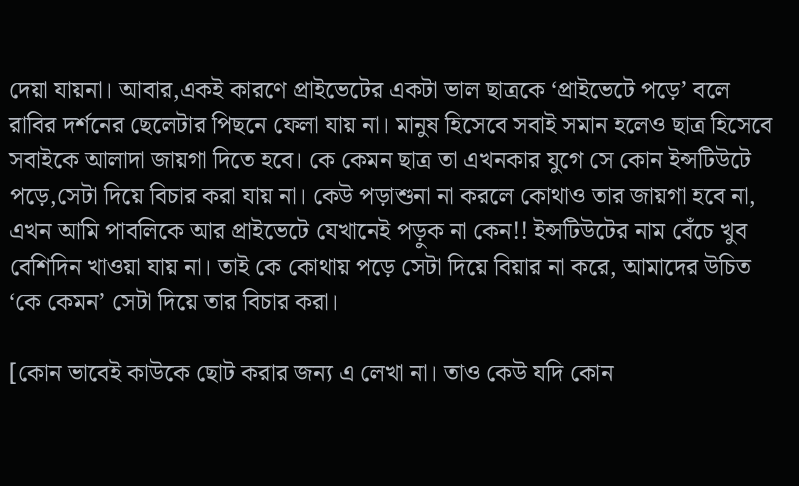দেয়া যায়না। আবার,একই কারণে প্রাইভেটের একটা ভাল ছাত্রকে ‘প্রাইভেটে পড়ে’ বলে রাবির দর্শনের ছেলেটার পিছনে ফেলা যায় না। মানুষ হিসেবে সবাই সমান হলেও ছাত্র হিসেবে সবাইকে আলাদা জায়গা দিতে হবে। কে কেমন ছাত্র তা এখনকার যুগে সে কোন ইন্সটিউটে পড়ে,সেটা দিয়ে বিচার করা যায় না। কেউ পড়াশুনা না করলে কোথাও তার জায়গা হবে না, এখন আমি পাবলিকে আর প্রাইভেটে যেখানেই পড়ুক না কেন!! ইন্সটিউটের নাম বেঁচে খুব বেশিদিন খাওয়া যায় না। তাই কে কোথায় পড়ে সেটা দিয়ে বিয়ার না করে, আমাদের উচিত ‘কে কেমন’ সেটা দিয়ে তার বিচার করা।

[কোন ভাবেই কাউকে ছোট করার জন্য এ লেখা না। তাও কেউ যদি কোন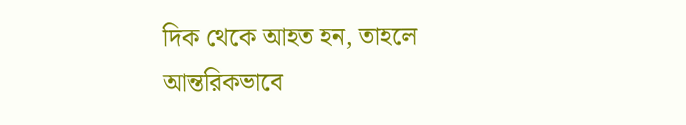দিক থেকে আহত হন, তাহলে আন্তরিকভাবে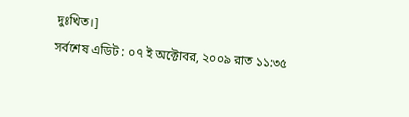দুঃখিত।]
সর্বশেষ এডিট : ০৭ ই অক্টোবর, ২০০৯ রাত ১১:৩৫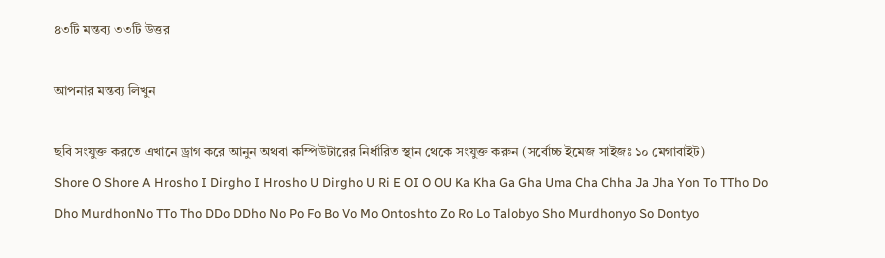৪৩টি মন্তব্য ৩৩টি উত্তর

আপনার মন্তব্য লিখুন

ছবি সংযুক্ত করতে এখানে ড্রাগ করে আনুন অথবা কম্পিউটারের নির্ধারিত স্থান থেকে সংযুক্ত করুন (সর্বোচ্চ ইমেজ সাইজঃ ১০ মেগাবাইট)
Shore O Shore A Hrosho I Dirgho I Hrosho U Dirgho U Ri E OI O OU Ka Kha Ga Gha Uma Cha Chha Ja Jha Yon To TTho Do Dho MurdhonNo TTo Tho DDo DDho No Po Fo Bo Vo Mo Ontoshto Zo Ro Lo Talobyo Sho Murdhonyo So Dontyo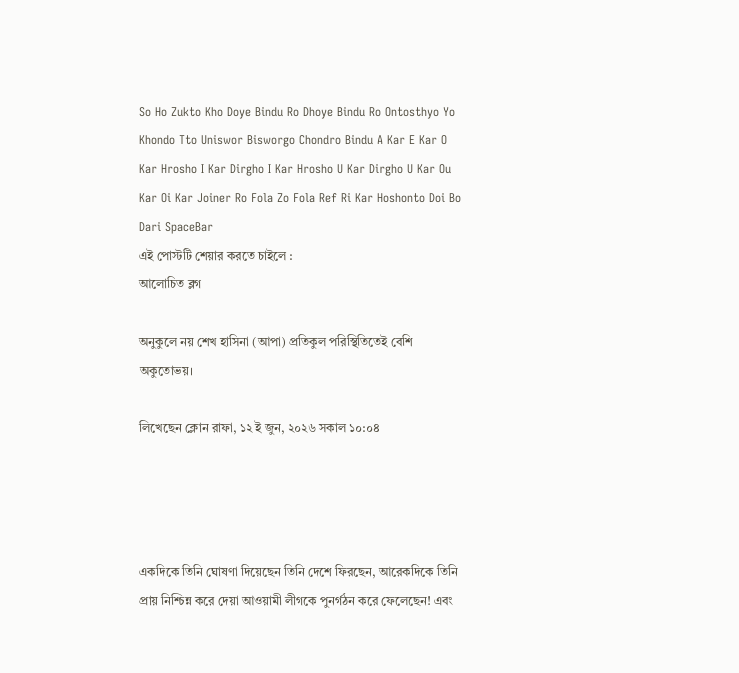So Ho Zukto Kho Doye Bindu Ro Dhoye Bindu Ro Ontosthyo Yo Khondo Tto Uniswor Bisworgo Chondro Bindu A Kar E Kar O Kar Hrosho I Kar Dirgho I Kar Hrosho U Kar Dirgho U Kar Ou Kar Oi Kar Joiner Ro Fola Zo Fola Ref Ri Kar Hoshonto Doi Bo Dari SpaceBar
এই পোস্টটি শেয়ার করতে চাইলে :
আলোচিত ব্লগ

অনুকুলে নয় শেখ হাসিনা (আপা) প্রতিকুল পরিস্থিতিতেই বেশি অকুতোভয়।

লিখেছেন ক্লোন রাফা, ১২ ই জুন, ২০২৬ সকাল ১০:০৪




একদিকে তিনি ঘোষণা দিয়েছেন তিনি দেশে ফিরছেন, আরেকদিকে তিনি প্রায় নিশ্চিন্ন করে দেয়া আওয়ামী লীগকে পুনর্গঠন করে ফেলেছেন! এবং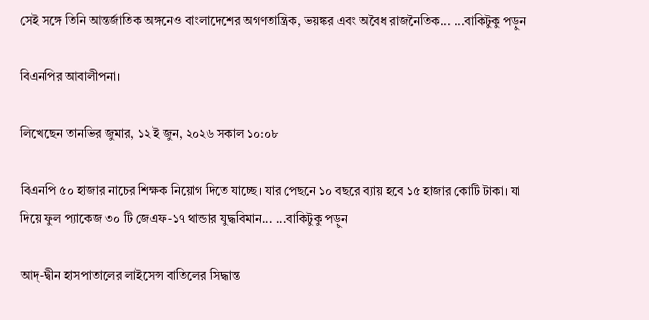সেই সঙ্গে তিনি আন্তর্জাতিক অঙ্গনেও বাংলাদেশের অগণতান্ত্রিক, ভয়ঙ্কর এবং অবৈধ রাজনৈতিক... ...বাকিটুকু পড়ুন

বিএনপির আবালীপনা।

লিখেছেন তানভির জুমার, ১২ ই জুন, ২০২৬ সকাল ১০:০৮

বিএনপি ৫০ হাজার নাচের শিক্ষক নিয়োগ দিতে যাচ্ছে। যার পেছনে ১০ বছরে ব্যায় হবে ১৫ হাজার কোটি টাকা। যা দিয়ে ফুল প্যাকেজ ৩০ টি জেএফ-১৭ থান্ডার যুদ্ধবিমান... ...বাকিটুকু পড়ুন

আদ্-দ্বীন হাসপাতালের লাইসেন্স বাতিলের সিদ্ধান্ত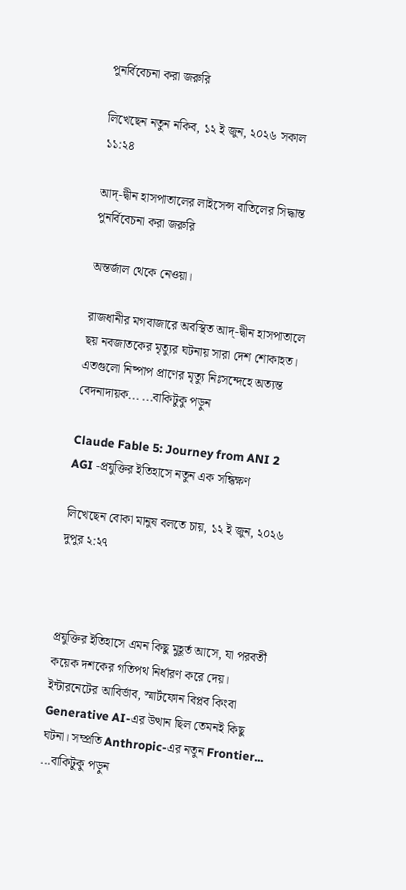পুনর্বিবেচনা করা জরুরি

লিখেছেন নতুন নকিব, ১২ ই জুন, ২০২৬ সকাল ১১:২৪

আদ্-দ্বীন হাসপাতালের লাইসেন্স বাতিলের সিদ্ধান্ত পুনর্বিবেচনা করা জরুরি

অন্তর্জাল থেকে নেওয়া।

রাজধানীর মগবাজারে অবস্থিত আদ্-দ্বীন হাসপাতালে ছয় নবজাতকের মৃত্যুর ঘটনায় সারা দেশ শোকাহত। এতগুলো নিষ্পাপ প্রাণের মৃত্যু নিঃসন্দেহে অত্যন্ত বেদনাদায়ক... ...বাকিটুকু পড়ুন

Claude Fable 5: Journey from ANI 2 AGI -প্রযুক্তির ইতিহাসে নতুন এক সন্ধিক্ষণ

লিখেছেন বোকা মানুষ বলতে চায়, ১২ ই জুন, ২০২৬ দুপুর ২:২৭



প্রযুক্তির ইতিহাসে এমন কিছু মুহূর্ত আসে, যা পরবর্তী কয়েক দশকের গতিপথ নির্ধারণ করে দেয়। ইন্টারনেটের আবির্ভাব, স্মার্টফোন বিপ্লব কিংবা Generative AI-এর উত্থান ছিল তেমনই কিছু ঘটনা। সম্প্রতি Anthropic-এর নতুন Frontier... ...বাকিটুকু পড়ুন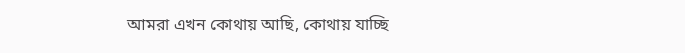আমরা এখন কোথায় আছি, কোথায় যাচ্ছি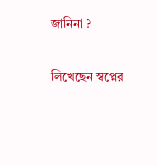জানিনা ?

লিখেছেন স্বপ্নের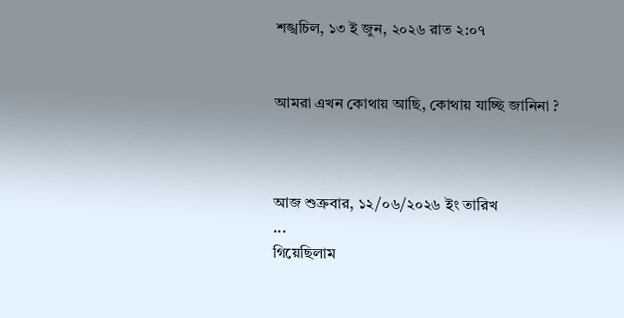শঙ্খচিল, ১৩ ই জুন, ২০২৬ রাত ২:০৭


আমরা এখন কোথায় আছি, কোথায় যাচ্ছি জানিনা ?



আজ শুক্রবার, ১২/০৬/২০২৬ ইং তারিখ
...
গিয়েছিলাম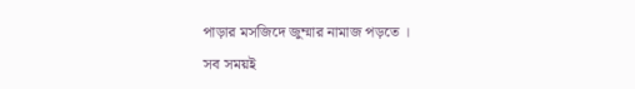পাড়ার মসজিদে জুম্মার নামাজ পড়তে ।
সব সময়ই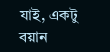যাই, একটু বয়ান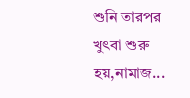শুনি তারপর খুৎবা শুরু হয়,নামাজ...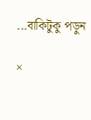...বাকিটুকু পড়ুন

×